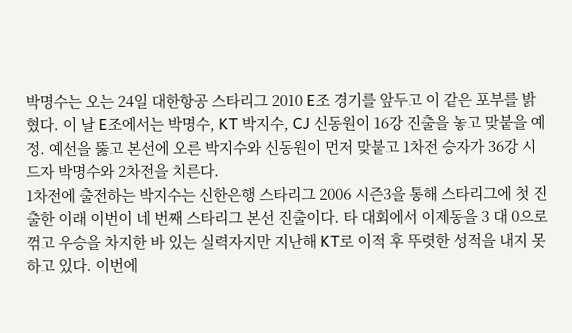박명수는 오는 24일 대한항공 스타리그 2010 E조 경기를 앞두고 이 같은 포부를 밝혔다. 이 날 E조에서는 박명수, KT 박지수, CJ 신동원이 16강 진출을 놓고 맞붙을 예정. 예선을 뚫고 본선에 오른 박지수와 신동원이 먼저 맞붙고 1차전 승자가 36강 시드자 박명수와 2차전을 치른다.
1차전에 출전하는 박지수는 신한은행 스타리그 2006 시즌3을 통해 스타리그에 첫 진출한 이래 이번이 네 번째 스타리그 본선 진출이다. 타 대회에서 이제동을 3 대 0으로 꺾고 우승을 차지한 바 있는 실력자지만 지난해 KT로 이적 후 뚜렷한 성적을 내지 못하고 있다. 이번에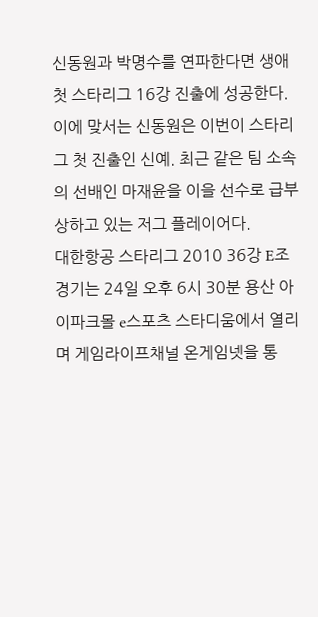신동원과 박명수를 연파한다면 생애 첫 스타리그 16강 진출에 성공한다. 이에 맞서는 신동원은 이번이 스타리그 첫 진출인 신예. 최근 같은 팀 소속의 선배인 마재윤을 이을 선수로 급부상하고 있는 저그 플레이어다.
대한항공 스타리그 2010 36강 E조 경기는 24일 오후 6시 30분 용산 아이파크몰 e스포츠 스타디움에서 열리며 게임라이프채널 온게임넷을 통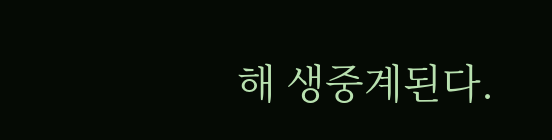해 생중계된다.